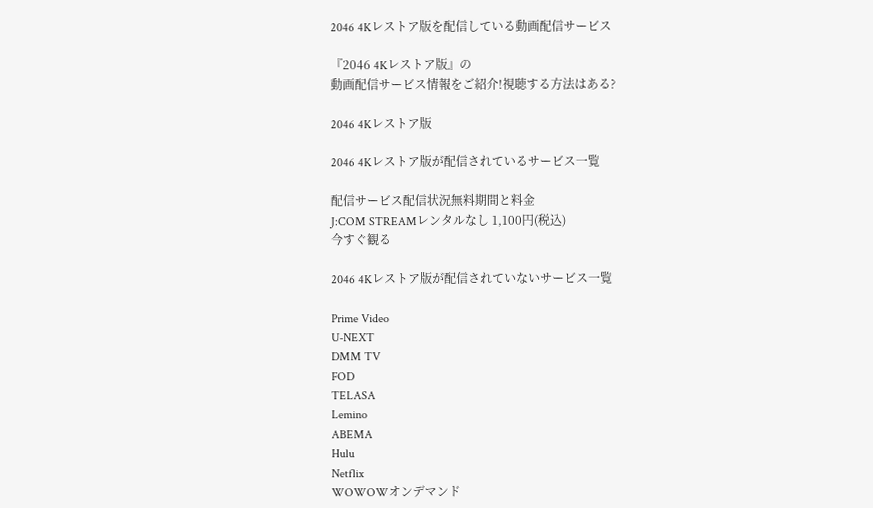2046 4Kレストア版を配信している動画配信サービス

『2046 4Kレストア版』の
動画配信サービス情報をご紹介!視聴する方法はある?

2046 4Kレストア版

2046 4Kレストア版が配信されているサービス一覧

配信サービス配信状況無料期間と料金
J:COM STREAMレンタルなし 1,100円(税込)
今すぐ観る

2046 4Kレストア版が配信されていないサービス一覧

Prime Video
U-NEXT
DMM TV
FOD
TELASA
Lemino
ABEMA
Hulu
Netflix
WOWOWオンデマンド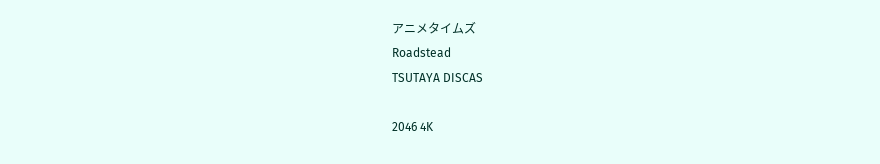アニメタイムズ
Roadstead
TSUTAYA DISCAS

2046 4K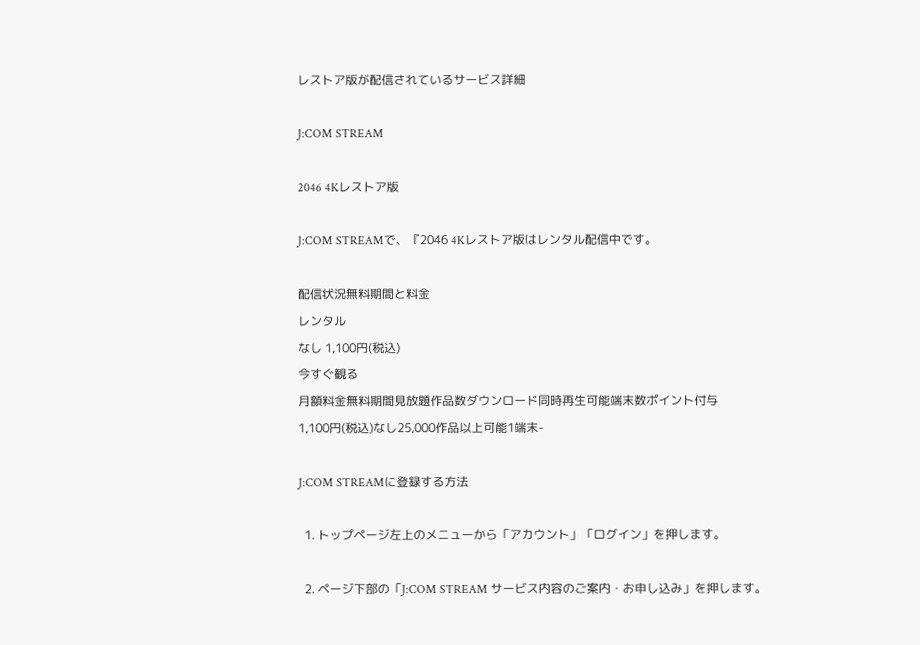レストア版が配信されているサービス詳細

J:COM STREAM

2046 4Kレストア版

J:COM STREAMで、『2046 4Kレストア版はレンタル配信中です。

配信状況無料期間と料金
レンタル
なし 1,100円(税込)
今すぐ観る
月額料金無料期間見放題作品数ダウンロード同時再生可能端末数ポイント付与
1,100円(税込)なし25,000作品以上可能1端末-

J:COM STREAMに登録する方法

  1. トップページ左上のメニューから「アカウント」「ログイン」を押します。

  2. ページ下部の「J:COM STREAM サービス内容のご案内・お申し込み」を押します。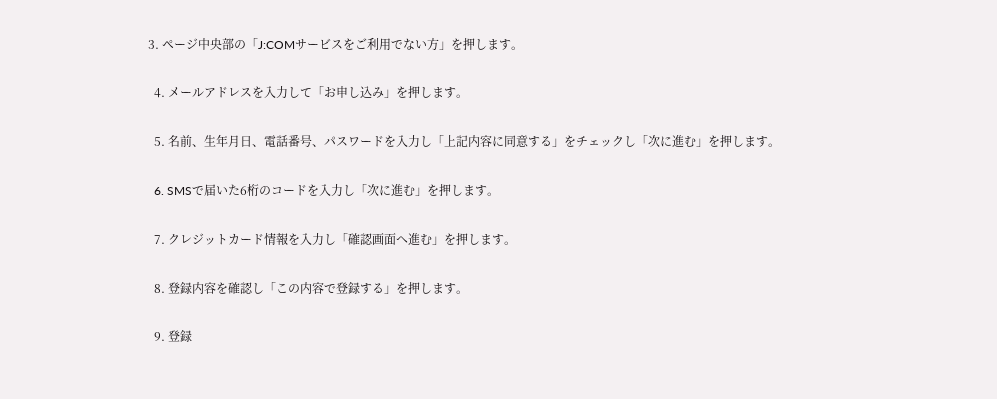3. ページ中央部の「J:COMサービスをご利用でない方」を押します。

  4. メールアドレスを入力して「お申し込み」を押します。

  5. 名前、生年月日、電話番号、パスワードを入力し「上記内容に同意する」をチェックし「次に進む」を押します。

  6. SMSで届いた6桁のコードを入力し「次に進む」を押します。

  7. クレジットカード情報を入力し「確認画面へ進む」を押します。

  8. 登録内容を確認し「この内容で登録する」を押します。

  9. 登録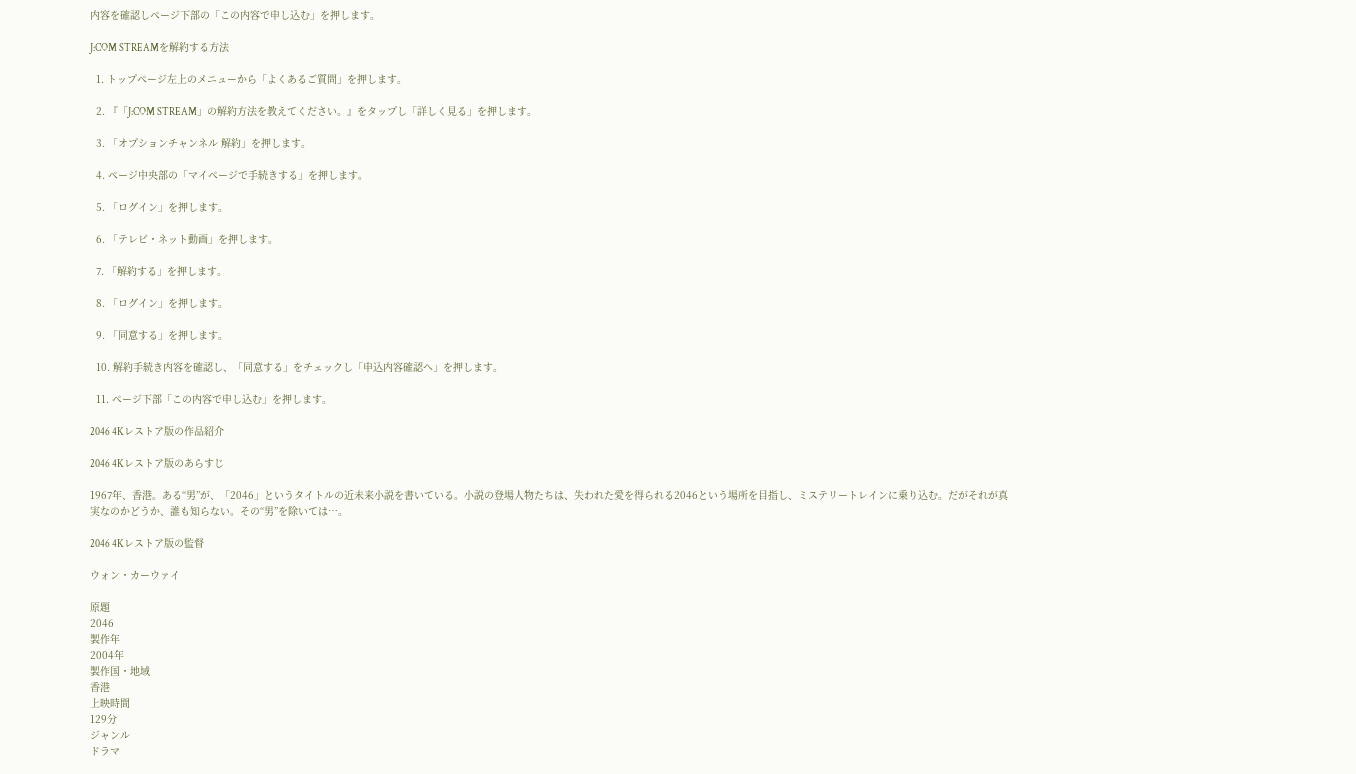内容を確認しページ下部の「この内容で申し込む」を押します。

J:COM STREAMを解約する方法

  1. トップページ左上のメニューから「よくあるご質問」を押します。

  2. 『「J:COM STREAM」の解約方法を教えてください。』をタップし「詳しく見る」を押します。

  3. 「オプションチャンネル 解約」を押します。

  4. ページ中央部の「マイページで手続きする」を押します。

  5. 「ログイン」を押します。

  6. 「テレビ・ネット動画」を押します。

  7. 「解約する」を押します。

  8. 「ログイン」を押します。

  9. 「同意する」を押します。

  10. 解約手続き内容を確認し、「同意する」をチェックし「申込内容確認へ」を押します。

  11. ページ下部「この内容で申し込む」を押します。

2046 4Kレストア版の作品紹介

2046 4Kレストア版のあらすじ

1967年、香港。ある“男”が、「2046」というタイトルの近未来小説を書いている。小説の登場人物たちは、失われた愛を得られる2046という場所を目指し、ミステリートレインに乗り込む。だがそれが真実なのかどうか、誰も知らない。その“男”を除いては…。

2046 4Kレストア版の監督

ウォン・カーウァイ

原題
2046
製作年
2004年
製作国・地域
香港
上映時間
129分
ジャンル
ドラマ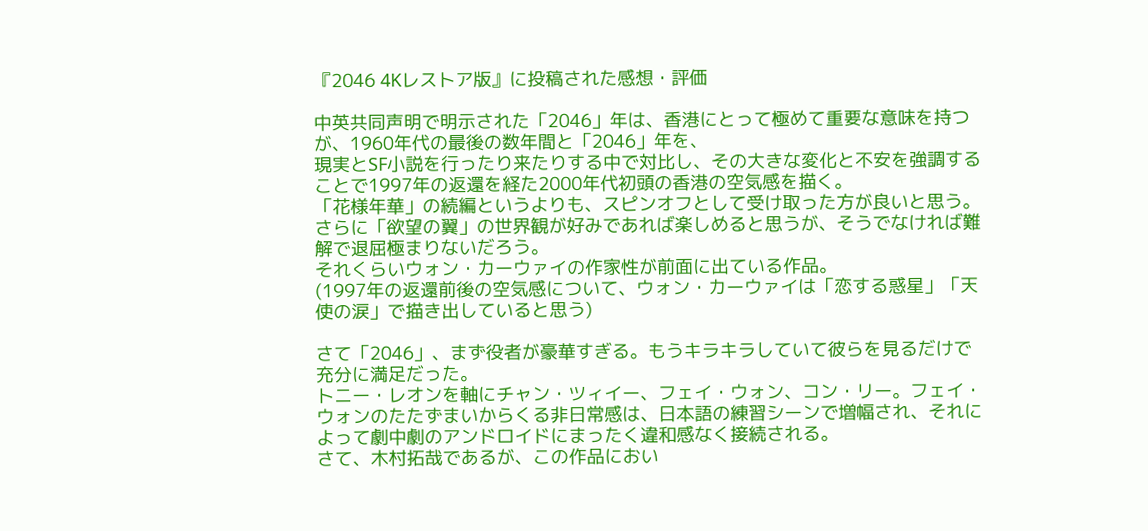『2046 4Kレストア版』に投稿された感想・評価

中英共同声明で明示された「2046」年は、香港にとって極めて重要な意味を持つが、1960年代の最後の数年間と「2046」年を、
現実とSF小説を行ったり来たりする中で対比し、その大きな変化と不安を強調することで1997年の返還を経た2000年代初頭の香港の空気感を描く。
「花様年華」の続編というよりも、スピンオフとして受け取った方が良いと思う。さらに「欲望の翼」の世界観が好みであれば楽しめると思うが、そうでなければ難解で退屈極まりないだろう。
それくらいウォン・カーウァイの作家性が前面に出ている作品。
(1997年の返還前後の空気感について、ウォン・カーウァイは「恋する惑星」「天使の涙」で描き出していると思う)

さて「2046」、まず役者が豪華すぎる。もうキラキラしていて彼らを見るだけで充分に満足だった。
トニー・レオンを軸にチャン・ツィイー、フェイ・ウォン、コン・リー。フェイ・ウォンのたたずまいからくる非日常感は、日本語の練習シーンで増幅され、それによって劇中劇のアンドロイドにまったく違和感なく接続される。
さて、木村拓哉であるが、この作品におい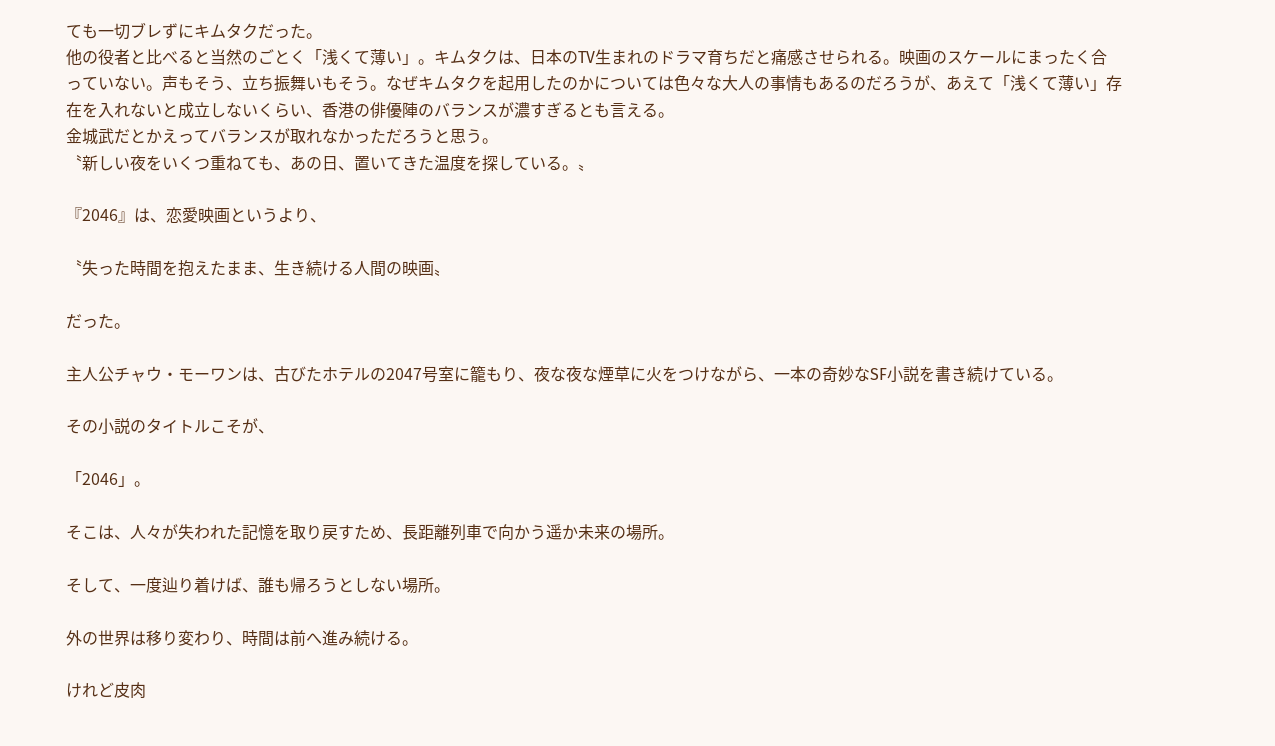ても一切ブレずにキムタクだった。
他の役者と比べると当然のごとく「浅くて薄い」。キムタクは、日本のTV生まれのドラマ育ちだと痛感させられる。映画のスケールにまったく合っていない。声もそう、立ち振舞いもそう。なぜキムタクを起用したのかについては色々な大人の事情もあるのだろうが、あえて「浅くて薄い」存在を入れないと成立しないくらい、香港の俳優陣のバランスが濃すぎるとも言える。
金城武だとかえってバランスが取れなかっただろうと思う。
〝新しい夜をいくつ重ねても、あの日、置いてきた温度を探している。〟

『2046』は、恋愛映画というより、

〝失った時間を抱えたまま、生き続ける人間の映画〟

だった。

主人公チャウ・モーワンは、古びたホテルの2047号室に籠もり、夜な夜な煙草に火をつけながら、一本の奇妙なSF小説を書き続けている。

その小説のタイトルこそが、

「2046」。

そこは、人々が失われた記憶を取り戻すため、長距離列車で向かう遥か未来の場所。

そして、一度辿り着けば、誰も帰ろうとしない場所。

外の世界は移り変わり、時間は前へ進み続ける。

けれど皮肉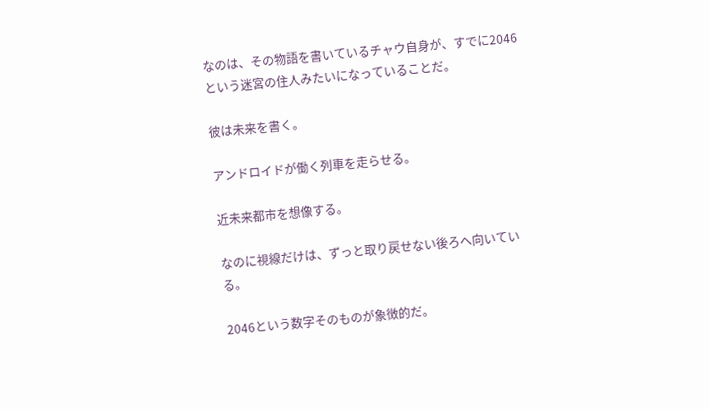なのは、その物語を書いているチャウ自身が、すでに2046という迷宮の住人みたいになっていることだ。

彼は未来を書く。

アンドロイドが働く列車を走らせる。

近未来都市を想像する。

なのに視線だけは、ずっと取り戻せない後ろへ向いている。

2046という数字そのものが象徴的だ。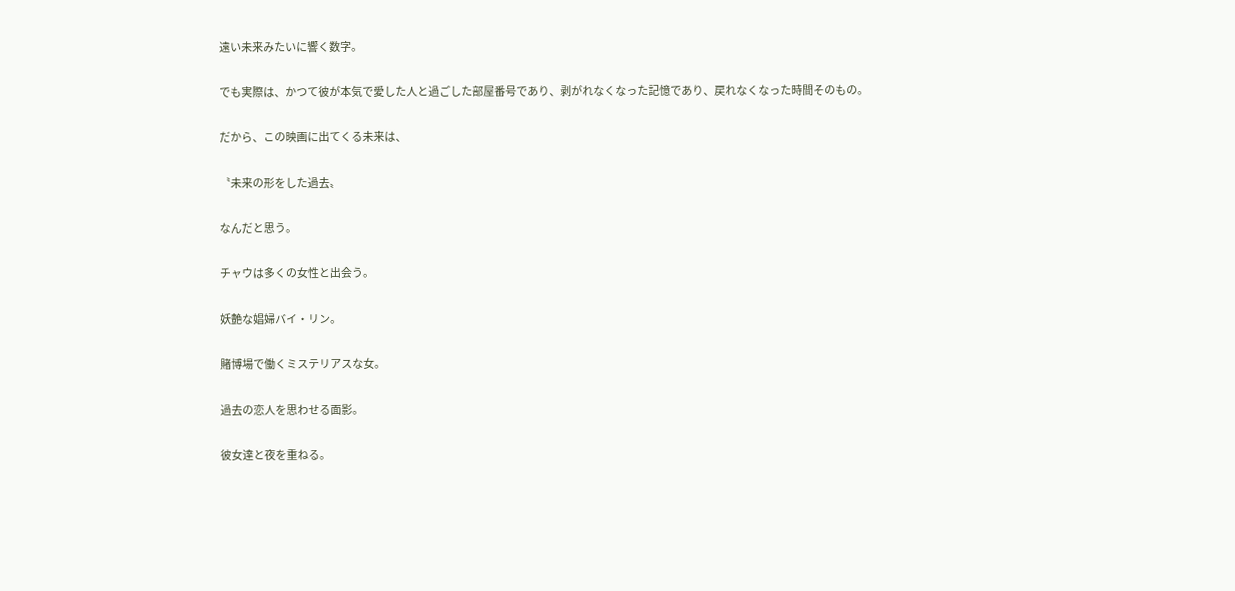遠い未来みたいに響く数字。

でも実際は、かつて彼が本気で愛した人と過ごした部屋番号であり、剥がれなくなった記憶であり、戻れなくなった時間そのもの。

だから、この映画に出てくる未来は、

〝未来の形をした過去〟

なんだと思う。

チャウは多くの女性と出会う。

妖艶な娼婦バイ・リン。

賭博場で働くミステリアスな女。

過去の恋人を思わせる面影。

彼女達と夜を重ねる。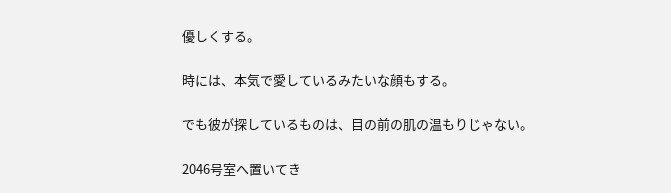優しくする。

時には、本気で愛しているみたいな顔もする。

でも彼が探しているものは、目の前の肌の温もりじゃない。

2046号室へ置いてき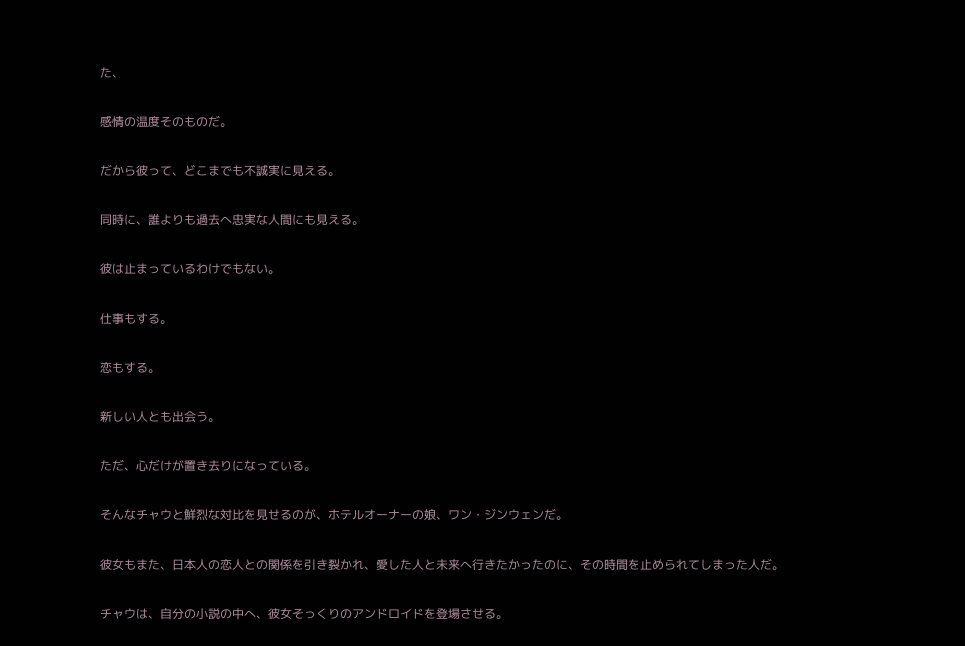た、

感情の温度そのものだ。

だから彼って、どこまでも不誠実に見える。

同時に、誰よりも過去へ忠実な人間にも見える。

彼は止まっているわけでもない。

仕事もする。

恋もする。

新しい人とも出会う。

ただ、心だけが置き去りになっている。

そんなチャウと鮮烈な対比を見せるのが、ホテルオーナーの娘、ワン・ジンウェンだ。

彼女もまた、日本人の恋人との関係を引き裂かれ、愛した人と未来へ行きたかったのに、その時間を止められてしまった人だ。

チャウは、自分の小説の中へ、彼女そっくりのアンドロイドを登場させる。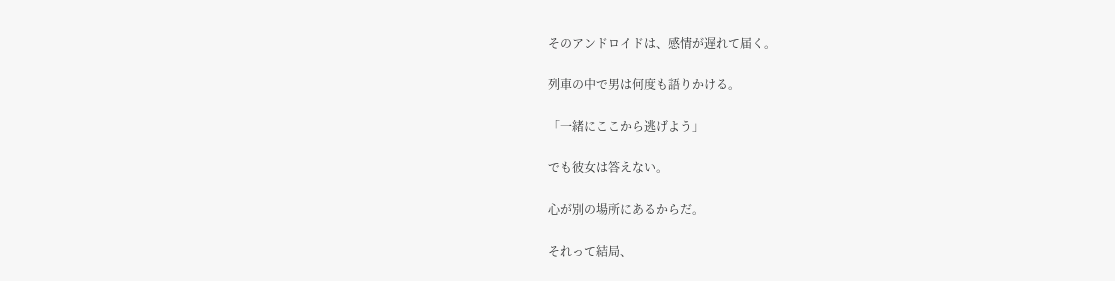そのアンドロイドは、感情が遅れて届く。

列車の中で男は何度も語りかける。

「一緒にここから逃げよう」

でも彼女は答えない。

心が別の場所にあるからだ。

それって結局、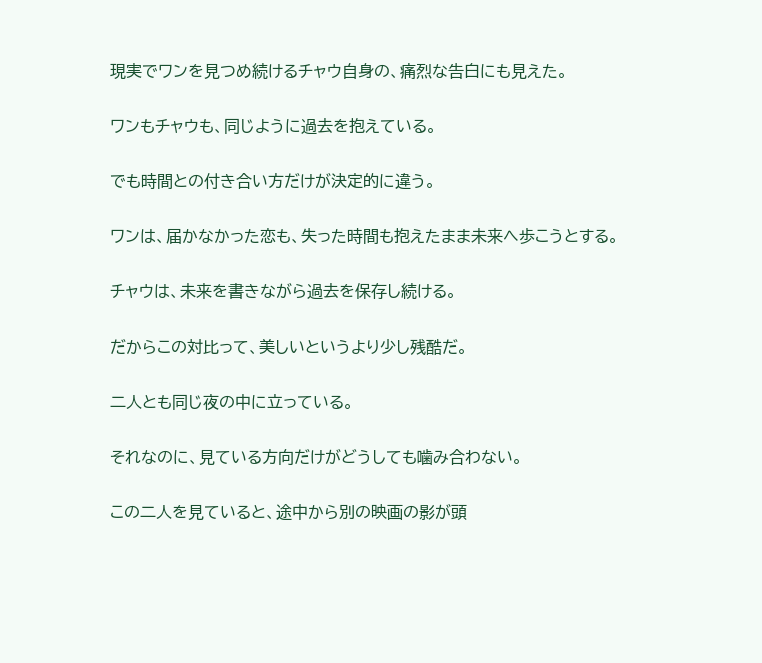現実でワンを見つめ続けるチャウ自身の、痛烈な告白にも見えた。

ワンもチャウも、同じように過去を抱えている。

でも時間との付き合い方だけが決定的に違う。

ワンは、届かなかった恋も、失った時間も抱えたまま未来へ歩こうとする。

チャウは、未来を書きながら過去を保存し続ける。

だからこの対比って、美しいというより少し残酷だ。

二人とも同じ夜の中に立っている。

それなのに、見ている方向だけがどうしても噛み合わない。

この二人を見ていると、途中から別の映画の影が頭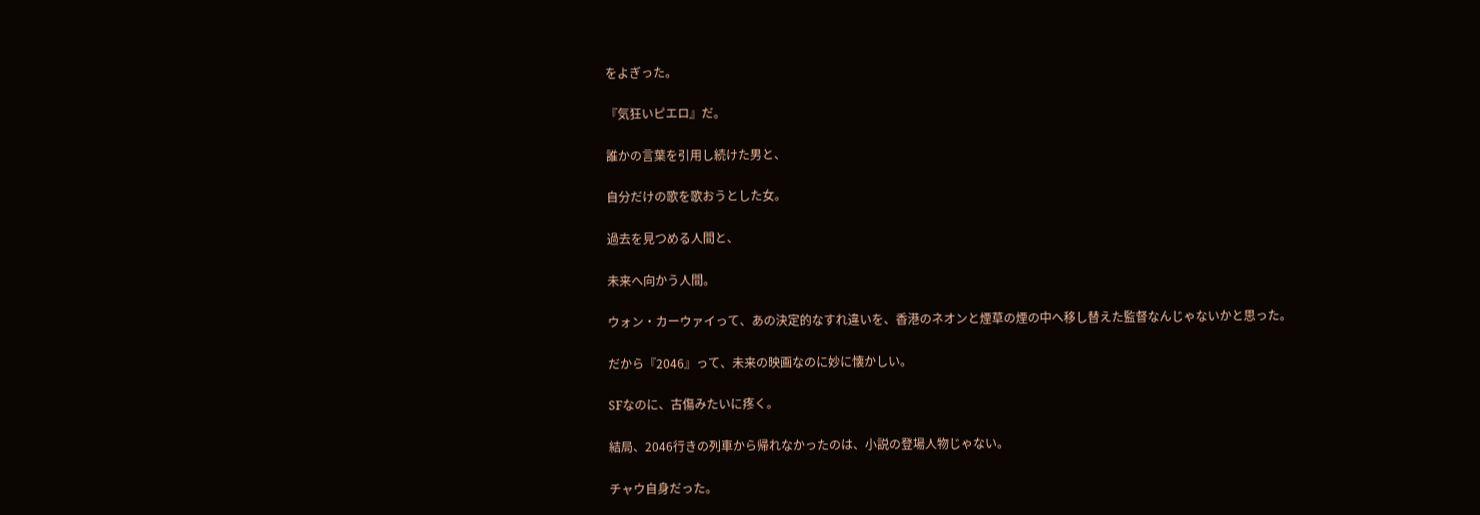をよぎった。

『気狂いピエロ』だ。

誰かの言葉を引用し続けた男と、

自分だけの歌を歌おうとした女。

過去を見つめる人間と、

未来へ向かう人間。

ウォン・カーウァイって、あの決定的なすれ違いを、香港のネオンと煙草の煙の中へ移し替えた監督なんじゃないかと思った。

だから『2046』って、未来の映画なのに妙に懐かしい。

SFなのに、古傷みたいに疼く。

結局、2046行きの列車から帰れなかったのは、小説の登場人物じゃない。

チャウ自身だった。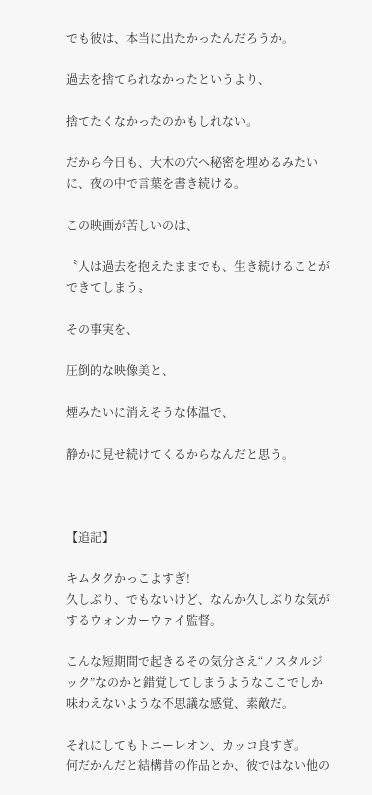でも彼は、本当に出たかったんだろうか。

過去を捨てられなかったというより、

捨てたくなかったのかもしれない。

だから今日も、大木の穴へ秘密を埋めるみたいに、夜の中で言葉を書き続ける。

この映画が苦しいのは、

〝人は過去を抱えたままでも、生き続けることができてしまう〟

その事実を、

圧倒的な映像美と、

煙みたいに消えそうな体温で、

静かに見せ続けてくるからなんだと思う。



【追記】

キムタクかっこよすぎ!
久しぶり、でもないけど、なんか久しぶりな気がするウォンカーウァイ監督。

こんな短期間で起きるその気分さえ“ノスタルジック”なのかと錯覚してしまうようなここでしか味わえないような不思議な感覚、素敵だ。

それにしてもトニーレオン、カッコ良すぎ。
何だかんだと結構昔の作品とか、彼ではない他の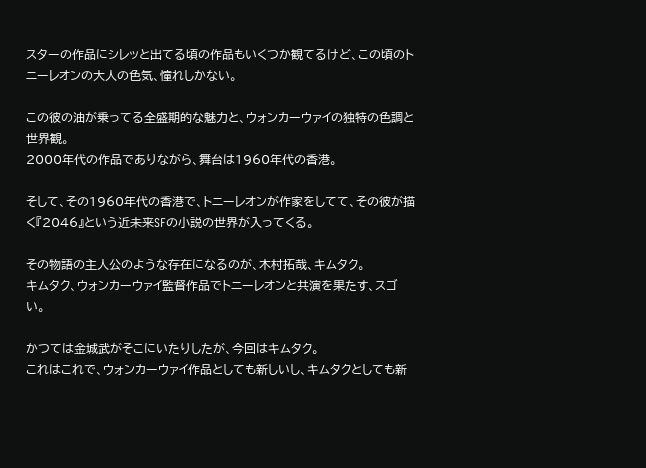スターの作品にシレッと出てる頃の作品もいくつか観てるけど、この頃のトニーレオンの大人の色気、憧れしかない。

この彼の油が乗ってる全盛期的な魅力と、ウォンカーウァイの独特の色調と世界観。
2000年代の作品でありながら、舞台は1960年代の香港。

そして、その1960年代の香港で、トニーレオンが作家をしてて、その彼が描く『2046』という近未来SFの小説の世界が入ってくる。

その物語の主人公のような存在になるのが、木村拓哉、キムタク。
キムタク、ウォンカーウァイ監督作品でトニーレオンと共演を果たす、スゴい。

かつては金城武がそこにいたりしたが、今回はキムタク。
これはこれで、ウォンカーウァイ作品としても新しいし、キムタクとしても新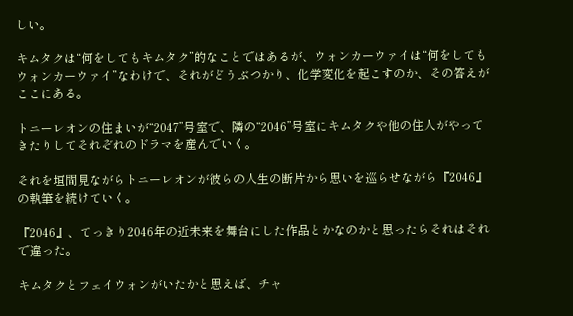しい。

キムタクは“何をしてもキムタク”的なことではあるが、ウォンカーウァイは“何をしてもウォンカーウァイ”なわけで、それがどうぶつかり、化学変化を起こすのか、その答えがここにある。

トニーレオンの住まいが“2047”号室で、隣の“2046”号室にキムタクや他の住人がやってきたりしてそれぞれのドラマを産んでいく。

それを垣間見ながらトニーレオンが彼らの人生の断片から思いを巡らせながら『2046』の執筆を続けていく。

『2046』、てっきり2046年の近未来を舞台にした作品とかなのかと思ったらそれはそれで違った。

キムタクとフェイウォンがいたかと思えば、チャ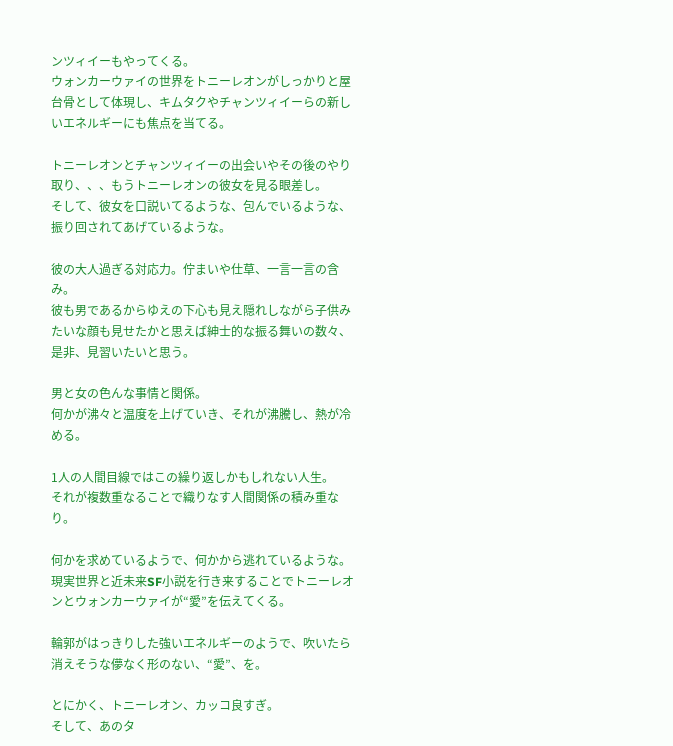ンツィイーもやってくる。
ウォンカーウァイの世界をトニーレオンがしっかりと屋台骨として体現し、キムタクやチャンツィイーらの新しいエネルギーにも焦点を当てる。

トニーレオンとチャンツィイーの出会いやその後のやり取り、、、もうトニーレオンの彼女を見る眼差し。
そして、彼女を口説いてるような、包んでいるような、振り回されてあげているような。

彼の大人過ぎる対応力。佇まいや仕草、一言一言の含み。
彼も男であるからゆえの下心も見え隠れしながら子供みたいな顔も見せたかと思えば紳士的な振る舞いの数々、是非、見習いたいと思う。

男と女の色んな事情と関係。
何かが沸々と温度を上げていき、それが沸騰し、熱が冷める。

1人の人間目線ではこの繰り返しかもしれない人生。
それが複数重なることで織りなす人間関係の積み重なり。

何かを求めているようで、何かから逃れているような。
現実世界と近未来SF小説を行き来することでトニーレオンとウォンカーウァイが“愛”を伝えてくる。

輪郭がはっきりした強いエネルギーのようで、吹いたら消えそうな儚なく形のない、“愛”、を。

とにかく、トニーレオン、カッコ良すぎ。
そして、あのタ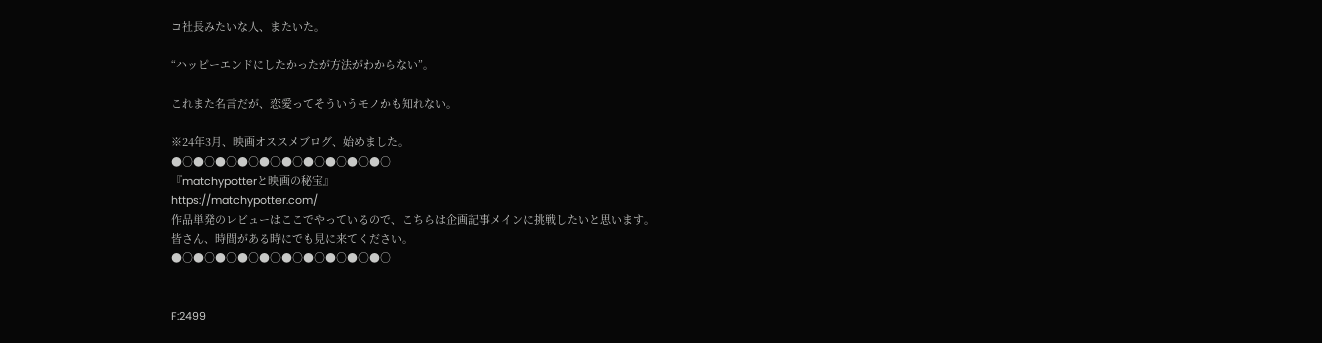コ社長みたいな人、またいた。

“ハッピーエンドにしたかったが方法がわからない”。

これまた名言だが、恋愛ってそういうモノかも知れない。

※24年3月、映画オススメブログ、始めました。
●○●○●○●○●○●○●○●○●○●○
『matchypotterと映画の秘宝』
https://matchypotter.com/
作品単発のレビューはここでやっているので、こちらは企画記事メインに挑戦したいと思います。
皆さん、時間がある時にでも見に来てください。
●○●○●○●○●○●○●○●○●○●○


F:2499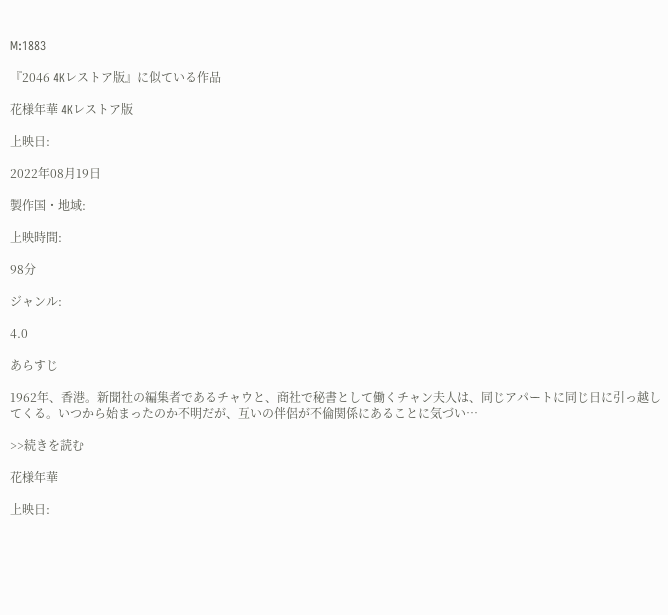M:1883

『2046 4Kレストア版』に似ている作品

花様年華 4Kレストア版

上映日:

2022年08月19日

製作国・地域:

上映時間:

98分

ジャンル:

4.0

あらすじ

1962年、香港。新聞社の編集者であるチャウと、商社で秘書として働くチャン夫人は、同じアパートに同じ日に引っ越してくる。いつから始まったのか不明だが、互いの伴侶が不倫関係にあることに気づい…

>>続きを読む

花様年華

上映日: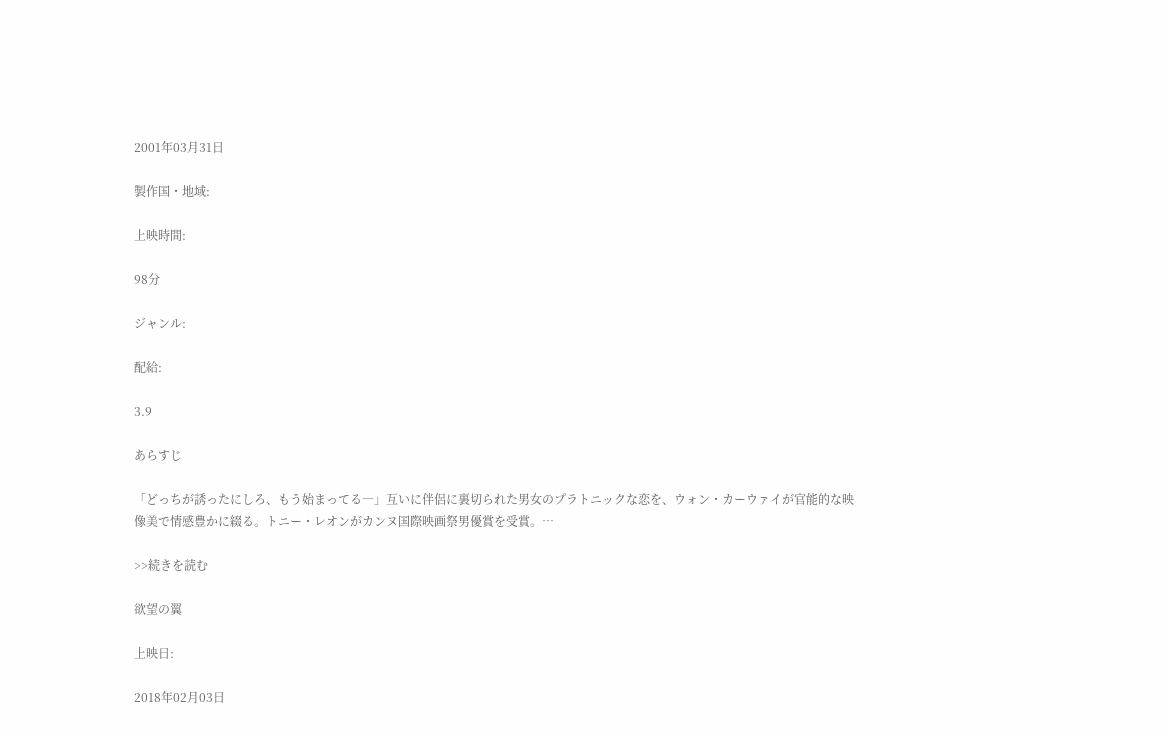2001年03月31日

製作国・地域:

上映時間:

98分

ジャンル:

配給:

3.9

あらすじ

「どっちが誘ったにしろ、もう始まってる―」互いに伴侶に裏切られた男女のプラトニックな恋を、ウォン・カーウァイが官能的な映像美で情感豊かに綴る。トニー・レオンがカンヌ国際映画祭男優賞を受賞。…

>>続きを読む

欲望の翼

上映日:

2018年02月03日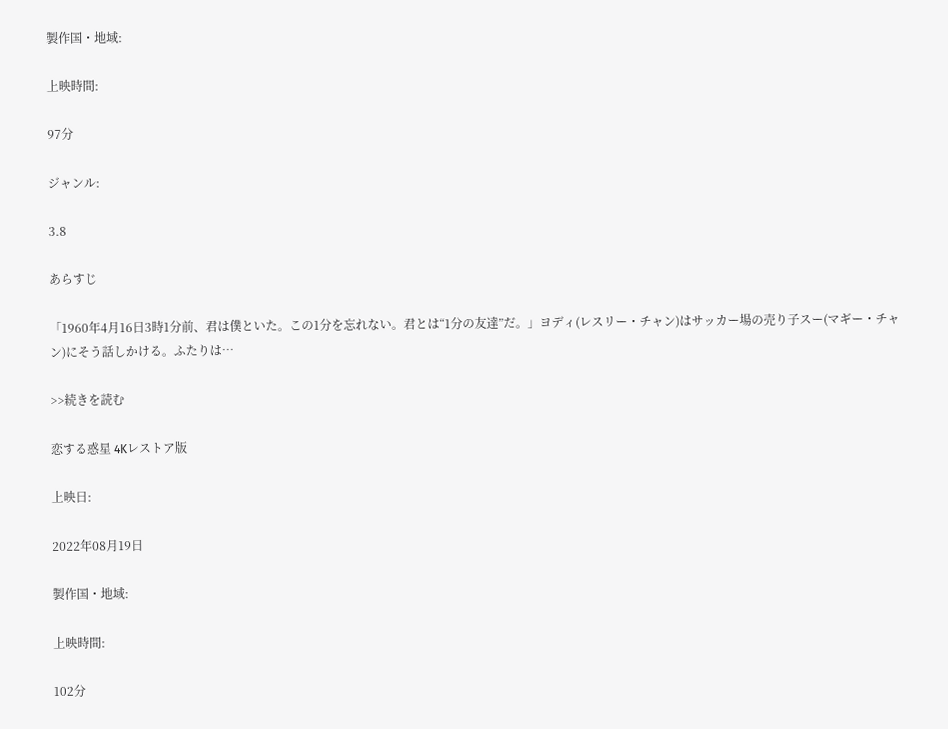製作国・地域:

上映時間:

97分

ジャンル:

3.8

あらすじ

「1960年4月16日3時1分前、君は僕といた。この1分を忘れない。君とは“1分の友達”だ。」ヨディ(レスリー・チャン)はサッカー場の売り子スー(マギー・チャン)にそう話しかける。ふたりは…

>>続きを読む

恋する惑星 4Kレストア版

上映日:

2022年08月19日

製作国・地域:

上映時間:

102分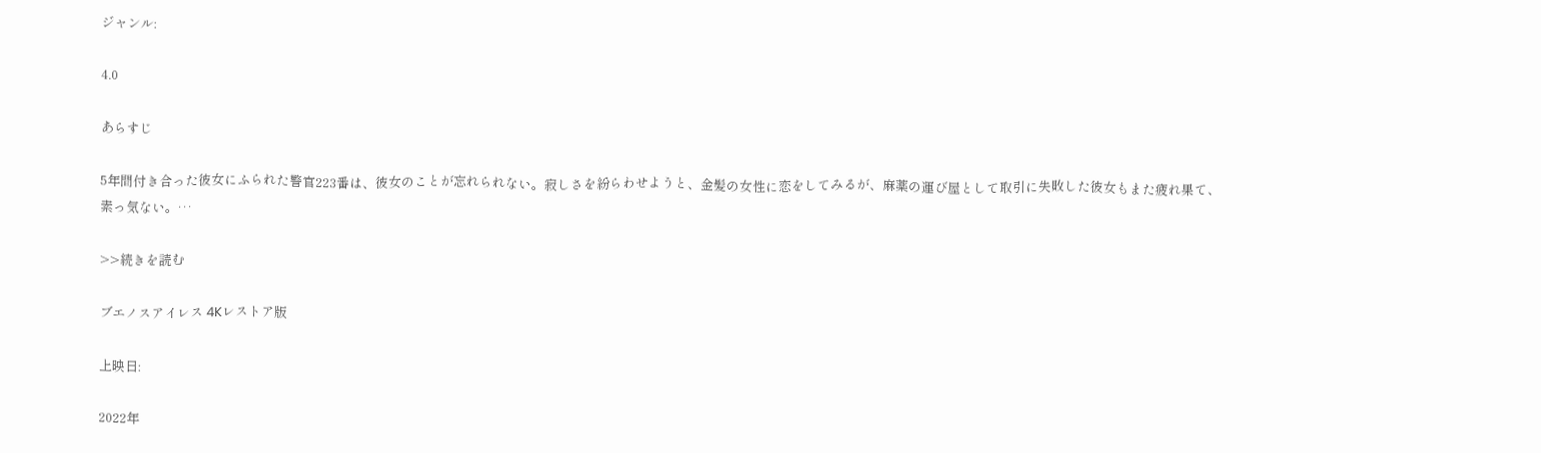ジャンル:

4.0

あらすじ

5年間付き合った彼女にふられた警官223番は、彼女のことが忘れられない。寂しさを紛らわせようと、金髪の女性に恋をしてみるが、麻薬の運び屋として取引に失敗した彼女もまた疲れ果て、素っ気ない。…

>>続きを読む

ブエノスアイレス 4Kレストア版

上映日:

2022年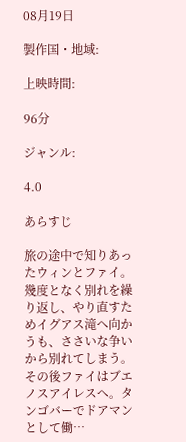08月19日

製作国・地域:

上映時間:

96分

ジャンル:

4.0

あらすじ

旅の途中で知りあったウィンとファイ。幾度となく別れを繰り返し、やり直すためイグアス滝へ向かうも、ささいな争いから別れてしまう。その後ファイはブエノスアイレスへ。タンゴバーでドアマンとして働…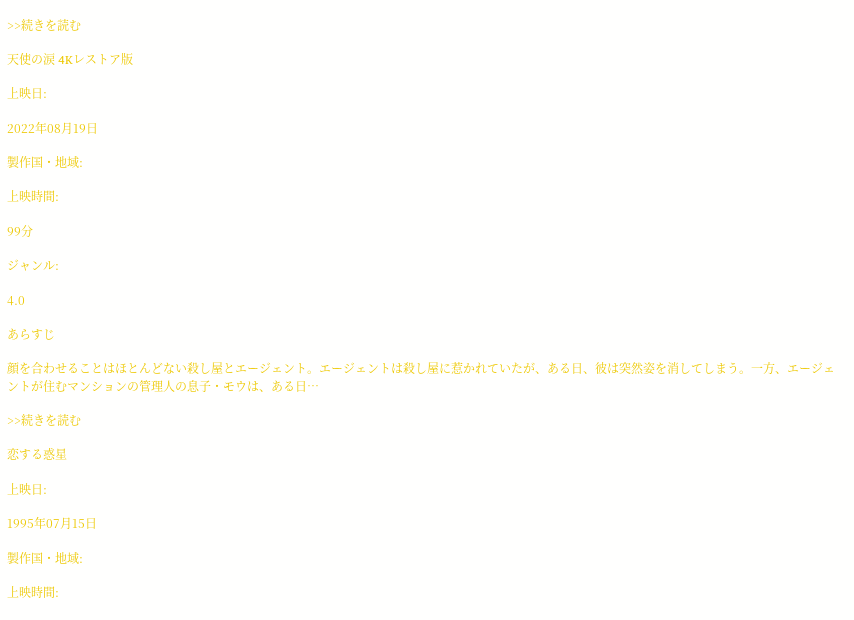>>続きを読む

天使の涙 4Kレストア版

上映日:

2022年08月19日

製作国・地域:

上映時間:

99分

ジャンル:

4.0

あらすじ

顔を合わせることはほとんどない殺し屋とエージェント。エージェントは殺し屋に惹かれていたが、ある日、彼は突然姿を消してしまう。一方、エージェントが住むマンションの管理人の息子・モウは、ある日…

>>続きを読む

恋する惑星

上映日:

1995年07月15日

製作国・地域:

上映時間: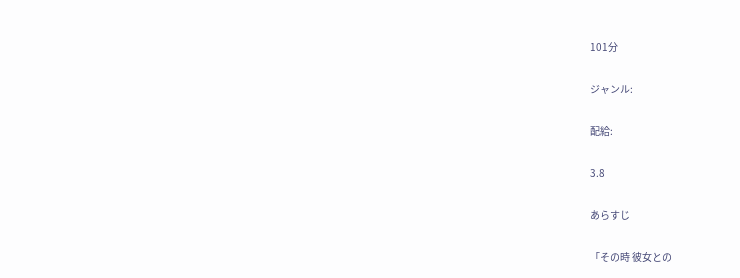101分

ジャンル:

配給:

3.8

あらすじ

「その時 彼女との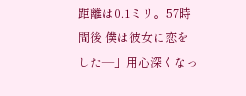距離は0.1ミリ。57時間後 僕は彼女に恋をした―」用心深くなっ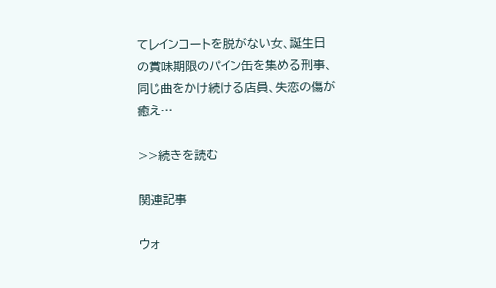てレインコートを脱がない女、誕生日の賞味期限のパイン缶を集める刑事、同じ曲をかけ続ける店員、失恋の傷が癒え…

>>続きを読む

関連記事

ウォ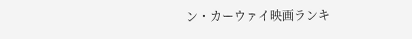ン・カーウァイ映画ランキ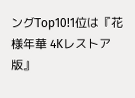ングTop10!1位は『花様年華 4Kレストア版』